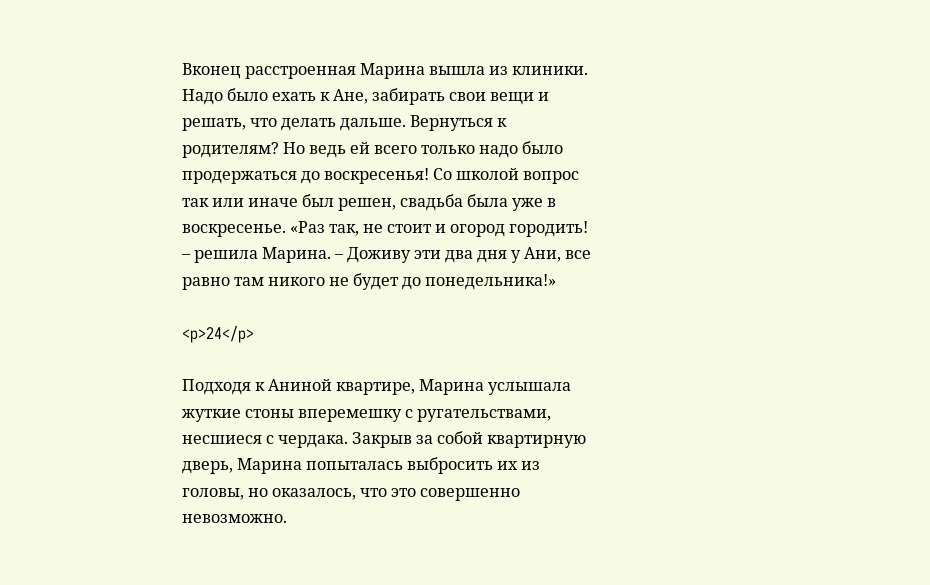Вконец расстроенная Марина вышла из клиники. Надо было ехать к Ане, забирать свои вещи и решать, что делать дальше. Вернуться к родителям? Но ведь ей всего только надо было продержаться до воскресенья! Со школой вопрос так или иначе был решен, свадьба была уже в воскресенье. «Раз так, не стоит и огород городить! – решила Марина. – Доживу эти два дня у Ани, все равно там никого не будет до понедельника!»

<p>24</p>

Подходя к Аниной квартире, Марина услышала жуткие стоны вперемешку с ругательствами, несшиеся с чердака. Закрыв за собой квартирную дверь, Марина попыталась выбросить их из головы, но оказалось, что это совершенно невозможно.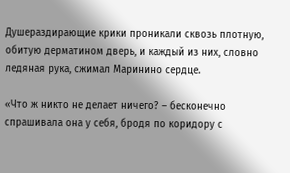Душераздирающие крики проникали сквозь плотную, обитую дерматином дверь, и каждый из них, словно ледяная рука, сжимал Маринино сердце.

«Что ж никто не делает ничего? – бесконечно спрашивала она у себя, бродя по коридору с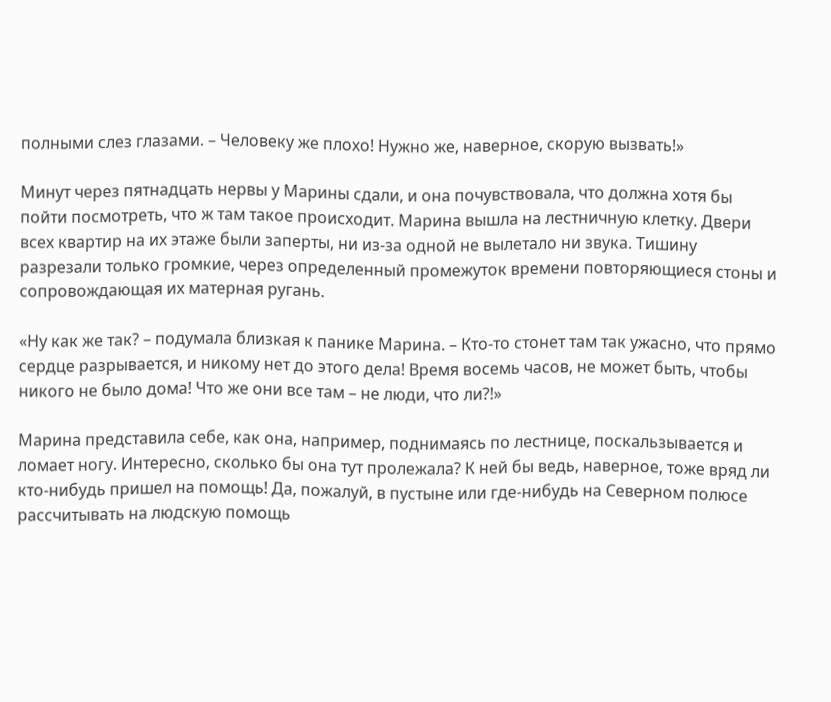полными слез глазами. – Человеку же плохо! Нужно же, наверное, скорую вызвать!»

Минут через пятнадцать нервы у Марины сдали, и она почувствовала, что должна хотя бы пойти посмотреть, что ж там такое происходит. Марина вышла на лестничную клетку. Двери всех квартир на их этаже были заперты, ни из-за одной не вылетало ни звука. Тишину разрезали только громкие, через определенный промежуток времени повторяющиеся стоны и сопровождающая их матерная ругань.

«Ну как же так? – подумала близкая к панике Марина. – Кто-то стонет там так ужасно, что прямо сердце разрывается, и никому нет до этого дела! Время восемь часов, не может быть, чтобы никого не было дома! Что же они все там – не люди, что ли?!»

Марина представила себе, как она, например, поднимаясь по лестнице, поскальзывается и ломает ногу. Интересно, сколько бы она тут пролежала? К ней бы ведь, наверное, тоже вряд ли кто-нибудь пришел на помощь! Да, пожалуй, в пустыне или где-нибудь на Северном полюсе рассчитывать на людскую помощь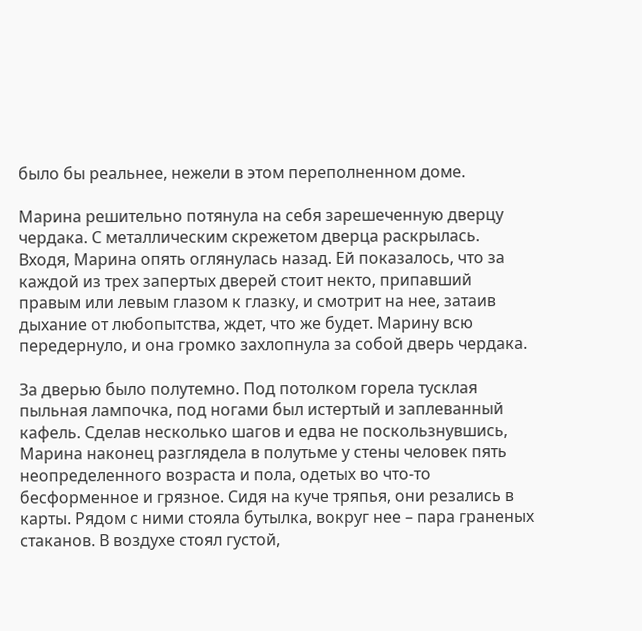было бы реальнее, нежели в этом переполненном доме.

Марина решительно потянула на себя зарешеченную дверцу чердака. С металлическим скрежетом дверца раскрылась. Входя, Марина опять оглянулась назад. Ей показалось, что за каждой из трех запертых дверей стоит некто, припавший правым или левым глазом к глазку, и смотрит на нее, затаив дыхание от любопытства, ждет, что же будет. Марину всю передернуло, и она громко захлопнула за собой дверь чердака.

За дверью было полутемно. Под потолком горела тусклая пыльная лампочка, под ногами был истертый и заплеванный кафель. Сделав несколько шагов и едва не поскользнувшись, Марина наконец разглядела в полутьме у стены человек пять неопределенного возраста и пола, одетых во что-то бесформенное и грязное. Сидя на куче тряпья, они резались в карты. Рядом с ними стояла бутылка, вокруг нее – пара граненых стаканов. В воздухе стоял густой,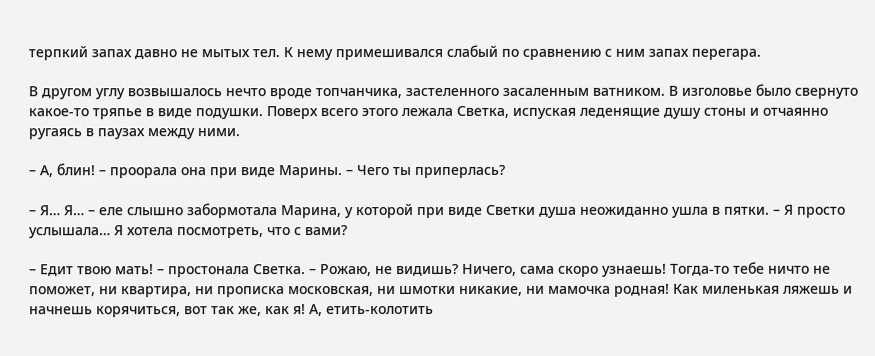терпкий запах давно не мытых тел. К нему примешивался слабый по сравнению с ним запах перегара.

В другом углу возвышалось нечто вроде топчанчика, застеленного засаленным ватником. В изголовье было свернуто какое-то тряпье в виде подушки. Поверх всего этого лежала Светка, испуская леденящие душу стоны и отчаянно ругаясь в паузах между ними.

– А, блин! – проорала она при виде Марины. – Чего ты приперлась?

– Я… Я… – еле слышно забормотала Марина, у которой при виде Светки душа неожиданно ушла в пятки. – Я просто услышала… Я хотела посмотреть, что с вами?

– Едит твою мать! – простонала Светка. – Рожаю, не видишь? Ничего, сама скоро узнаешь! Тогда-то тебе ничто не поможет, ни квартира, ни прописка московская, ни шмотки никакие, ни мамочка родная! Как миленькая ляжешь и начнешь корячиться, вот так же, как я! А, етить-колотить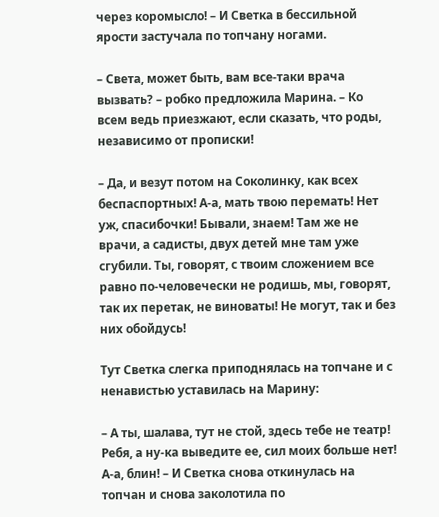через коромысло! – И Светка в бессильной ярости застучала по топчану ногами.

– Света, может быть, вам все-таки врача вызвать? – робко предложила Марина. – Ко всем ведь приезжают, если сказать, что роды, независимо от прописки!

– Да, и везут потом на Соколинку, как всех беспаспортных! А-а, мать твою перемать! Нет уж, спасибочки! Бывали, знаем! Там же не врачи, а садисты, двух детей мне там уже сгубили. Ты, говорят, с твоим сложением все равно по-человечески не родишь, мы, говорят, так их перетак, не виноваты! Не могут, так и без них обойдусь!

Тут Светка слегка приподнялась на топчане и с ненавистью уставилась на Марину:

– А ты, шалава, тут не стой, здесь тебе не театр! Ребя, а ну-ка выведите ее, сил моих больше нет! А-а, блин! – И Светка снова откинулась на топчан и снова заколотила по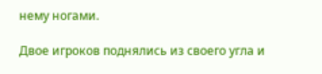нему ногами.

Двое игроков поднялись из своего угла и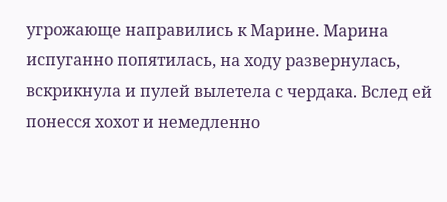угрожающе направились к Марине. Марина испуганно попятилась, на ходу развернулась, вскрикнула и пулей вылетела с чердака. Вслед ей понесся хохот и немедленно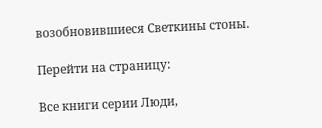возобновившиеся Светкины стоны.

Перейти на страницу:

Все книги серии Люди,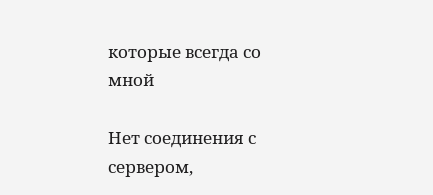которые всегда со мной

Нет соединения с сервером,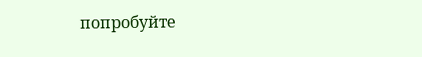попробуйте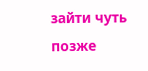зайти чуть позже